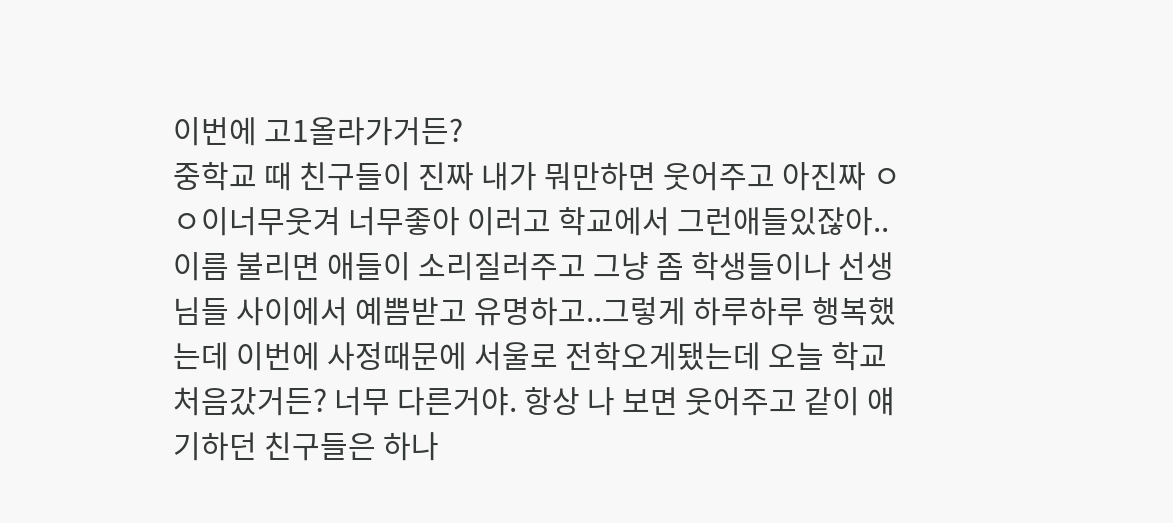이번에 고1올라가거든?
중학교 때 친구들이 진짜 내가 뭐만하면 웃어주고 아진짜 ㅇㅇ이너무웃겨 너무좋아 이러고 학교에서 그런애들있잖아..이름 불리면 애들이 소리질러주고 그냥 좀 학생들이나 선생님들 사이에서 예쁨받고 유명하고..그렇게 하루하루 행복했는데 이번에 사정때문에 서울로 전학오게됐는데 오늘 학교 처음갔거든? 너무 다른거야. 항상 나 보면 웃어주고 같이 얘기하던 친구들은 하나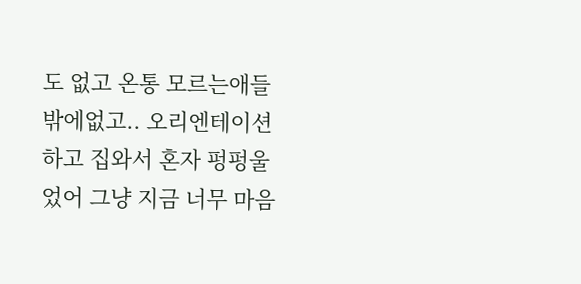도 없고 온통 모르는애들밖에없고.. 오리엔테이션하고 집와서 혼자 펑펑울었어 그냥 지금 너무 마음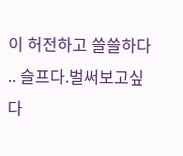이 허전하고 쓸쓸하다 .. 슬프다.벌써보고싶다